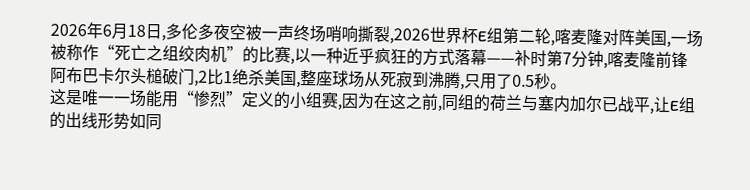2026年6月18日,多伦多夜空被一声终场哨响撕裂,2026世界杯E组第二轮,喀麦隆对阵美国,一场被称作“死亡之组绞肉机”的比赛,以一种近乎疯狂的方式落幕——补时第7分钟,喀麦隆前锋阿布巴卡尔头槌破门,2比1绝杀美国,整座球场从死寂到沸腾,只用了0.5秒。
这是唯一一场能用“惨烈”定义的小组赛,因为在这之前,同组的荷兰与塞内加尔已战平,让E组的出线形势如同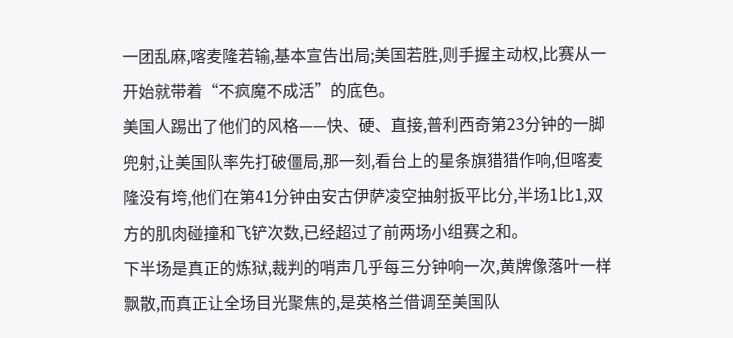一团乱麻,喀麦隆若输,基本宣告出局;美国若胜,则手握主动权,比赛从一开始就带着“不疯魔不成活”的底色。
美国人踢出了他们的风格——快、硬、直接,普利西奇第23分钟的一脚兜射,让美国队率先打破僵局,那一刻,看台上的星条旗猎猎作响,但喀麦隆没有垮,他们在第41分钟由安古伊萨凌空抽射扳平比分,半场1比1,双方的肌肉碰撞和飞铲次数,已经超过了前两场小组赛之和。
下半场是真正的炼狱,裁判的哨声几乎每三分钟响一次,黄牌像落叶一样飘散,而真正让全场目光聚焦的,是英格兰借调至美国队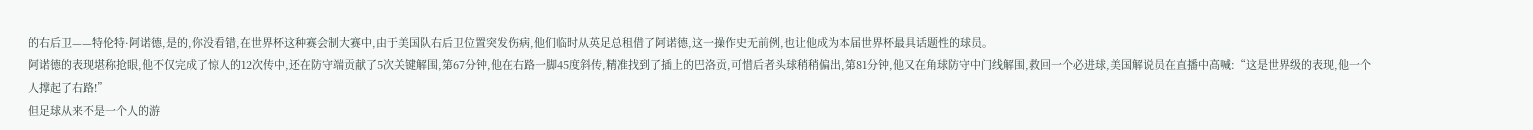的右后卫——特伦特·阿诺德,是的,你没看错,在世界杯这种赛会制大赛中,由于美国队右后卫位置突发伤病,他们临时从英足总租借了阿诺德,这一操作史无前例,也让他成为本届世界杯最具话题性的球员。
阿诺德的表现堪称抢眼,他不仅完成了惊人的12次传中,还在防守端贡献了5次关键解围,第67分钟,他在右路一脚45度斜传,精准找到了插上的巴洛贡,可惜后者头球稍稍偏出,第81分钟,他又在角球防守中门线解围,救回一个必进球,美国解说员在直播中高喊:“这是世界级的表现,他一个人撑起了右路!”
但足球从来不是一个人的游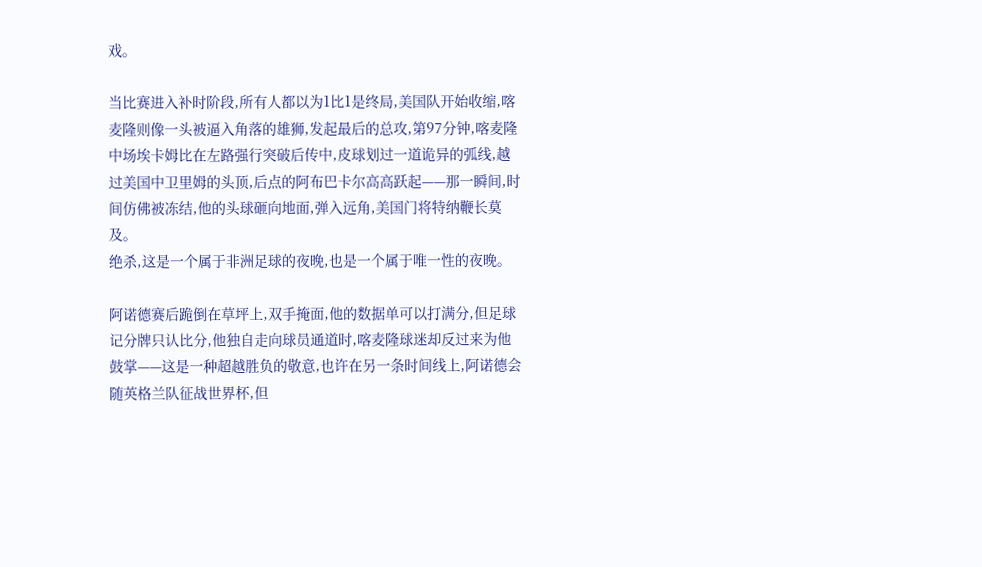戏。

当比赛进入补时阶段,所有人都以为1比1是终局,美国队开始收缩,喀麦隆则像一头被逼入角落的雄狮,发起最后的总攻,第97分钟,喀麦隆中场埃卡姆比在左路强行突破后传中,皮球划过一道诡异的弧线,越过美国中卫里姆的头顶,后点的阿布巴卡尔高高跃起——那一瞬间,时间仿佛被冻结,他的头球砸向地面,弹入远角,美国门将特纳鞭长莫及。
绝杀,这是一个属于非洲足球的夜晚,也是一个属于唯一性的夜晚。

阿诺德赛后跪倒在草坪上,双手掩面,他的数据单可以打满分,但足球记分牌只认比分,他独自走向球员通道时,喀麦隆球迷却反过来为他鼓掌——这是一种超越胜负的敬意,也许在另一条时间线上,阿诺德会随英格兰队征战世界杯,但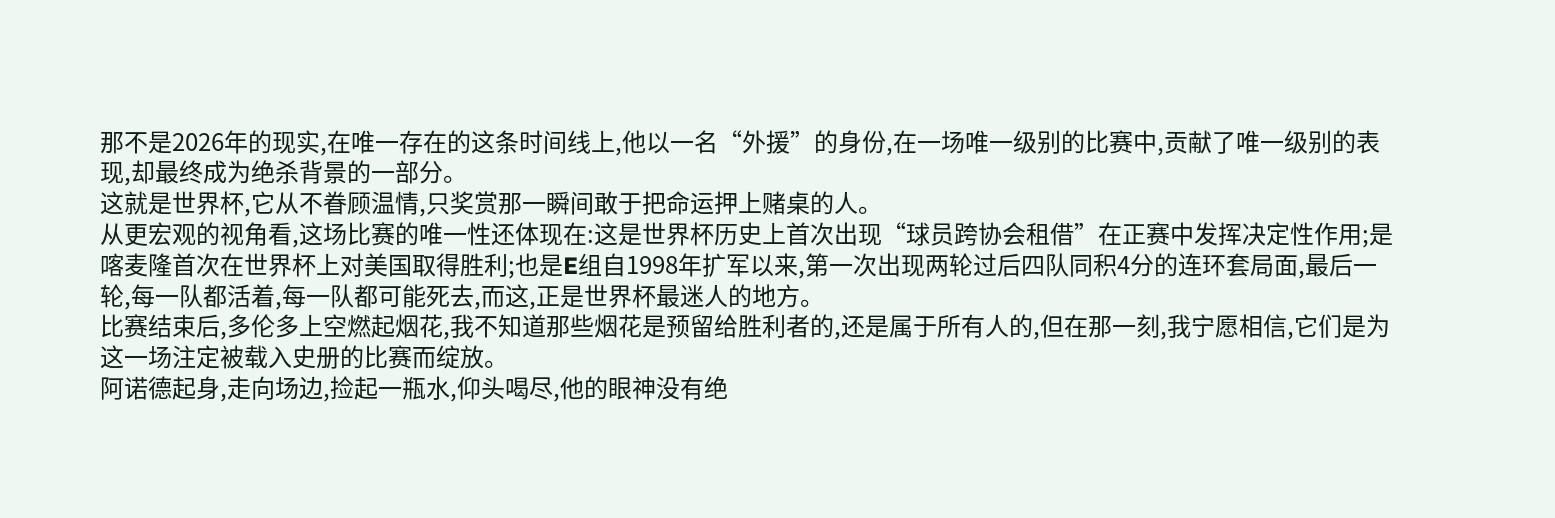那不是2026年的现实,在唯一存在的这条时间线上,他以一名“外援”的身份,在一场唯一级别的比赛中,贡献了唯一级别的表现,却最终成为绝杀背景的一部分。
这就是世界杯,它从不眷顾温情,只奖赏那一瞬间敢于把命运押上赌桌的人。
从更宏观的视角看,这场比赛的唯一性还体现在:这是世界杯历史上首次出现“球员跨协会租借”在正赛中发挥决定性作用;是喀麦隆首次在世界杯上对美国取得胜利;也是E组自1998年扩军以来,第一次出现两轮过后四队同积4分的连环套局面,最后一轮,每一队都活着,每一队都可能死去,而这,正是世界杯最迷人的地方。
比赛结束后,多伦多上空燃起烟花,我不知道那些烟花是预留给胜利者的,还是属于所有人的,但在那一刻,我宁愿相信,它们是为这一场注定被载入史册的比赛而绽放。
阿诺德起身,走向场边,捡起一瓶水,仰头喝尽,他的眼神没有绝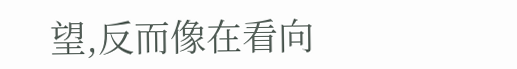望,反而像在看向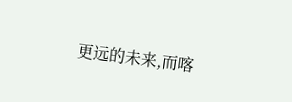更远的未来,而喀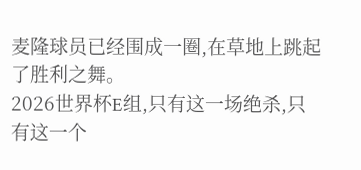麦隆球员已经围成一圈,在草地上跳起了胜利之舞。
2026世界杯E组,只有这一场绝杀,只有这一个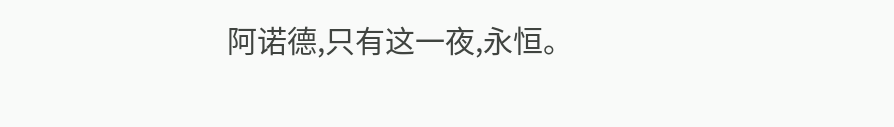阿诺德,只有这一夜,永恒。